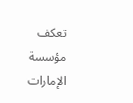تعكف مؤسسة الإمارات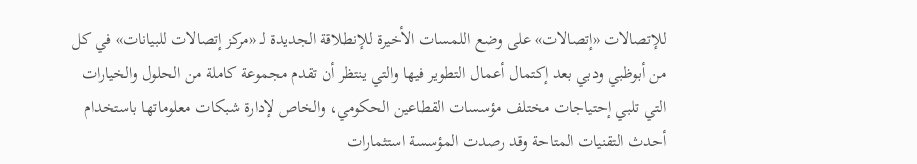للإتصالات «إتصالات» على وضع اللمسات الأخيرة للإنطلاقة الجديدة لـ «مركز إتصالات للبيانات» في كل من أبوظبي ودبي بعد إكتمال أعمال التطوير فيها والتي ينتظر أن تقدم مجموعة كاملة من الحلول والخيارات التي تلبي إحتياجات مختلف مؤسسات القطاعين الحكومي، والخاص لإدارة شبكات معلوماتها باستخدام أحدث التقنيات المتاحة وقد رصدت المؤسسة استثمارات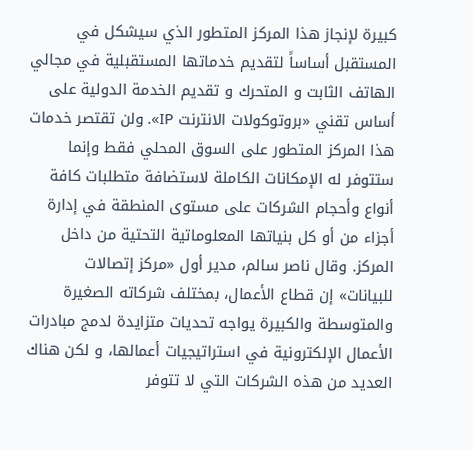كبيرة لإنجاز هذا المركز المتطور الذي سيشكل في المستقبل أساساً لتقديم خدماتها المستقبلية في مجالي الهاتف الثابت و المتحرك و تقديم الخدمة الدولية على أساس تقني «بروتوكولات الانترنت IP». ولن تقتصر خدمات هذا المركز المتطور على السوق المحلي فقط وإنما ستتوفر له الإمكانات الكاملة لاستضافة متطلبات كافة أنواع وأحجام الشركات على مستوى المنطقة في إدارة أجزاء من أو كل بنياتها المعلوماتية التحتية من داخل المركز. وقال ناصر سالم، مدير أول «مركز إتصالات للبيانات» إن قطاع الأعمال، بمختلف شركاته الصغيرة والمتوسطة والكبيرة يواجه تحديات متزايدة لدمج مبادرات الأعمال الإلكترونية في استراتيجيات أعمالها، و لكن هناك العديد من هذه الشركات التي لا تتوفر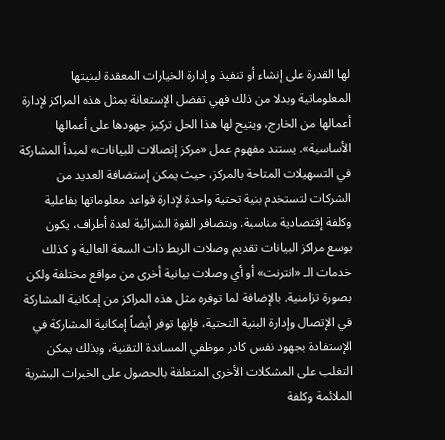لها القدرة على إنشاء أو تنفيذ و إدارة الخيارات المعقدة لبنيتها المعلوماتية وبدلا من ذلك فهي تفضل الإستعانة بمثل هذه المراكز لإدارة أعمالها من الخارج، ويتيح لها هذا الحل تركيز جهودها على أعمالها الأساسية». يستند مفهوم عمل «مركز إتصالات للبيانات» لمبدأ المشاركة في التسهيلات المتاحة بالمركز، حيث يمكن إستضافة العديد من الشركات لتستخدم بنية تحتية واحدة لإدارة قواعد معلوماتها بفاعلية وكلفة إقتصادية مناسبة. وبتضافر القوة الشرائية لعدة أطراف، يكون بوسع مراكز البيانات تقديم وصلات الربط ذات السعة العالية و كذلك خدمات الـ «انترنت» أو أي وصلات بيانية أخرى من مواقع مختلفة ولكن بصورة تزامنية. بالإضافة لما توفره مثل هذه المراكز من إمكانية المشاركة في الإتصال وإدارة البنية التحتية، فإنها توفر أيضاً إمكانية المشاركة في الإستفادة بجهود نفس كادر موظفي المساندة التقنية، وبذلك يمكن التغلب على المشكلات الأخرى المتعلقة بالحصول على الخبرات البشرية الملائمة وكلفة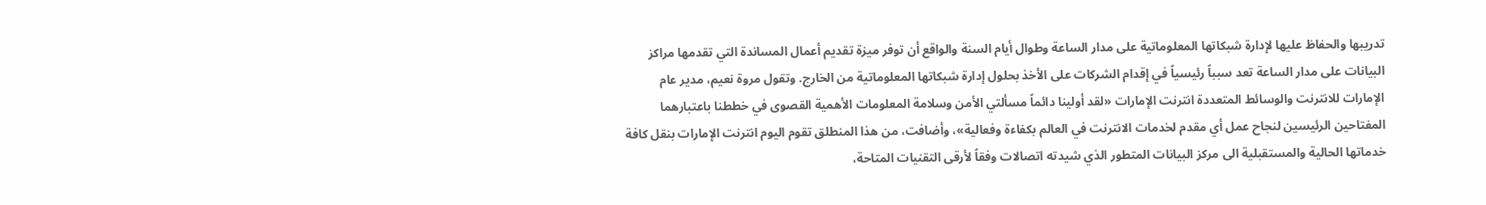تدريبها والحفاظ عليها لإدارة شبكاتها المعلوماتية على مدار الساعة وطوال أيام السنة والواقع أن توفر ميزة تقديم أعمال المساندة التي تقدمها مراكز البيانات على مدار الساعة تعد سبباً رئيسياً في إقدام الشركات على الأخذ بحلول إدارة شبكاتها المعلوماتية من الخارج. وتقول مروة نعيم، مدير عام الإمارات للانترنت والوسائط المتعددة انترنت الإمارات «لقد أولينا دائماً مسألتي الأمن وسلامة المعلومات الأهمية القصوى في خططنا باعتبارهما المفتاحين الرئيسين لنجاح عمل أي مقدم لخدمات الانترنت في العالم بكفاءة وفعالية»، وأضافت، من هذا المنطلق تقوم اليوم انترنت الإمارات بنقل كافة خدماتها الحالية والمستقبلية الى مركز البيانات المتطور الذي شيدته اتصالات وفقاً لأرقى التقنيات المتاحة،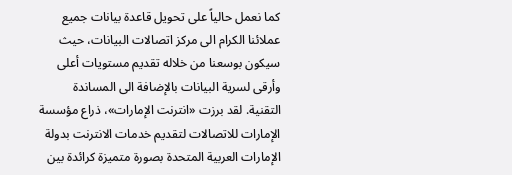كما نعمل حالياً على تحويل قاعدة بيانات جميع عملائنا الكرام الى مركز اتصالات البيانات، حيث سيكون بوسعنا من خلاله تقديم مستويات أعلى وأرقى لسرية البيانات بالإضافة الى المساندة التقنية. لقد برزت «انترنت الإمارات»، ذراع مؤسسة الإمارات للاتصالات لتقديم خدمات الانترنت بدولة الإمارات العربية المتحدة بصورة متميزة كرائدة بين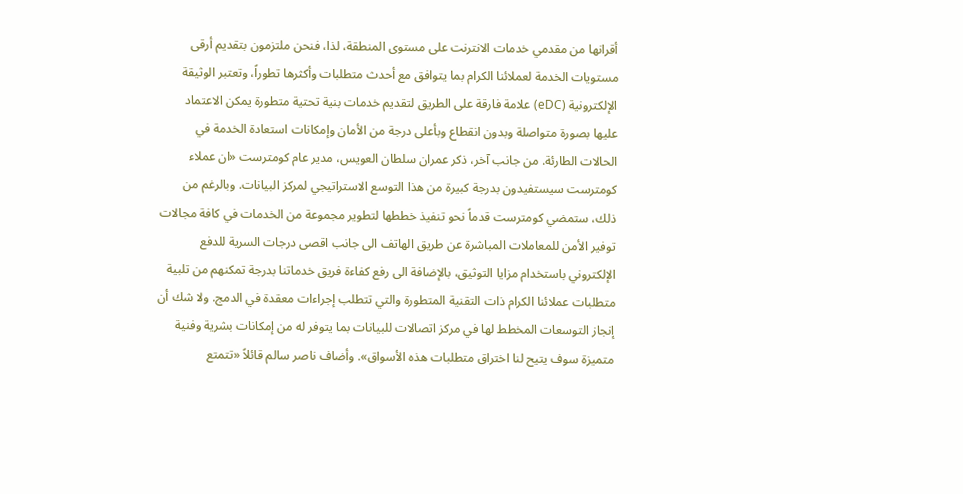أقرانها من مقدمي خدمات الانترنت على مستوى المنطقة، لذا، فنحن ملتزمون بتقديم أرقى مستويات الخدمة لعملائنا الكرام بما يتوافق مع أحدث متطلبات وأكثرها تطوراً، وتعتبر الوثيقة الإلكترونية (eDC) علامة فارقة على الطريق لتقديم خدمات بنية تحتية متطورة يمكن الاعتماد عليها بصورة متواصلة وبدون انقطاع وبأعلى درجة من الأمان وإمكانات استعادة الخدمة في الحالات الطارئة. من جانب آخر، ذكر عمران سلطان العويس، مدير عام كومترست «ان عملاء كومترست سيستفيدون بدرجة كبيرة من هذا التوسع الاستراتيجي لمركز البيانات. وبالرغم من ذلك، ستمضي كومترست قدماً نحو تنفيذ خططها لتطوير مجموعة من الخدمات في كافة مجالات توفير الأمن للمعاملات المباشرة عن طريق الهاتف الى جانب اقصى درجات السرية للدفع الإلكتروني باستخدام مزايا التوثيق، بالإضافة الى رفع كفاءة فريق خدماتنا بدرجة تمكنهم من تلبية متطلبات عملائنا الكرام ذات التقنية المتطورة والتي تتطلب إجراءات معقدة في الدمج. ولا شك أن إنجاز التوسعات المخطط لها في مركز اتصالات للبيانات بما يتوفر له من إمكانات بشرية وفنية متميزة سوف يتيح لنا اختراق متطلبات هذه الأسواق». وأضاف ناصر سالم قائلاً «تتمتع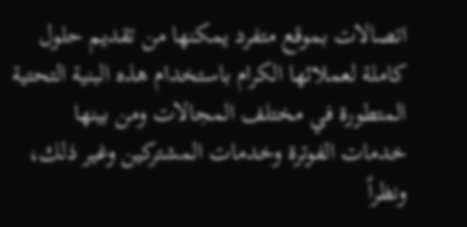اتصالات بموقع متفرد يمكنها من تقديم حلول كاملة لعملائها الكرام باستخدام هذه البنية التحتية المتطورة في مختلف المجالات ومن بينها خدمات الفوترة وخدمات المشتركين وغير ذلك، ونظراً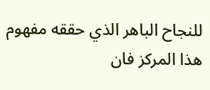للنجاح الباهر الذي حققه مفهوم هذا المركز فان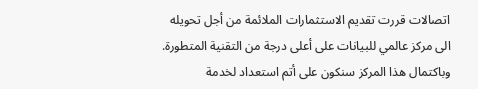اتصالات قررت تقديم الاستثمارات الملائمة من أجل تحويله الى مركز عالمي للبيانات على أعلى درجة من التقنية المتطورة. وباكتمال هذا المركز سنكون على أتم استعداد لخدمة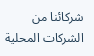شركائنا من الشركات المحلية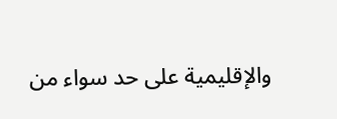والإقليمية على حد سواء من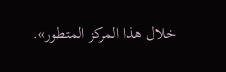خلال هذا المركز المتطور».